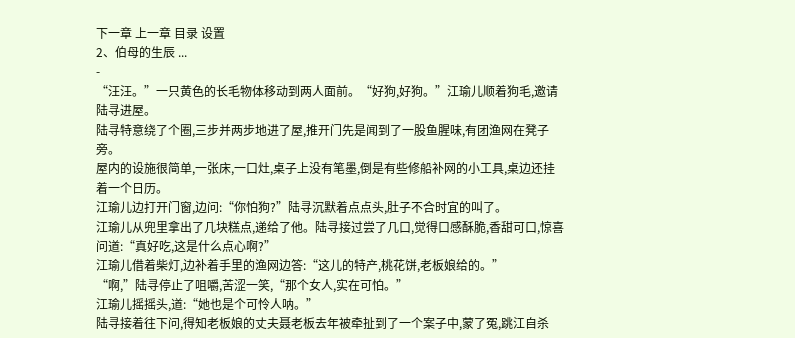下一章 上一章 目录 设置
2、伯母的生辰 ...
-
“汪汪。”一只黄色的长毛物体移动到两人面前。“好狗,好狗。”江瑜儿顺着狗毛,邀请陆寻进屋。
陆寻特意绕了个圈,三步并两步地进了屋,推开门先是闻到了一股鱼腥味,有团渔网在凳子旁。
屋内的设施很简单,一张床,一口灶,桌子上没有笔墨,倒是有些修船补网的小工具,桌边还挂着一个日历。
江瑜儿边打开门窗,边问:“你怕狗?”陆寻沉默着点点头,肚子不合时宜的叫了。
江瑜儿从兜里拿出了几块糕点,递给了他。陆寻接过尝了几口,觉得口感酥脆,香甜可口,惊喜问道:“真好吃,这是什么点心啊?”
江瑜儿借着柴灯,边补着手里的渔网边答:“这儿的特产,桃花饼,老板娘给的。”
“啊,”陆寻停止了咀嚼,苦涩一笑,“那个女人,实在可怕。”
江瑜儿摇摇头,道:“她也是个可怜人呐。”
陆寻接着往下问,得知老板娘的丈夫聂老板去年被牵扯到了一个案子中,蒙了冤,跳江自杀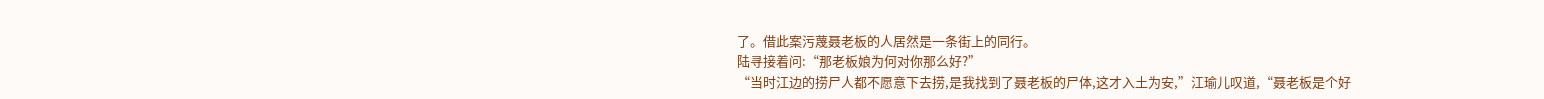了。借此案污蔑聂老板的人居然是一条街上的同行。
陆寻接着问:“那老板娘为何对你那么好?”
“当时江边的捞尸人都不愿意下去捞,是我找到了聂老板的尸体,这才入土为安,”江瑜儿叹道,“聂老板是个好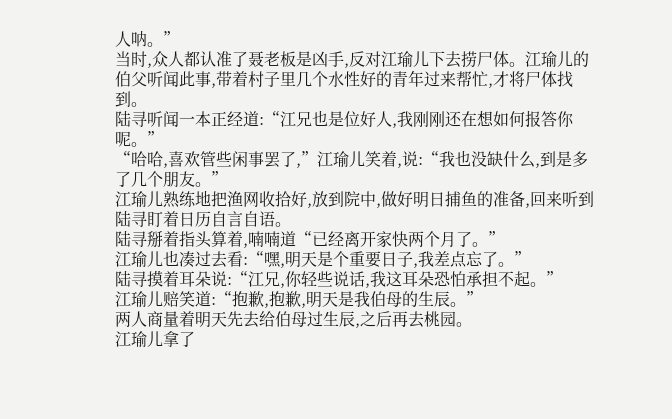人呐。”
当时,众人都认准了聂老板是凶手,反对江瑜儿下去捞尸体。江瑜儿的伯父听闻此事,带着村子里几个水性好的青年过来帮忙,才将尸体找到。
陆寻听闻一本正经道:“江兄也是位好人,我刚刚还在想如何报答你呢。”
“哈哈,喜欢管些闲事罢了,”江瑜儿笑着,说:“我也没缺什么,到是多了几个朋友。”
江瑜儿熟练地把渔网收拾好,放到院中,做好明日捕鱼的准备,回来听到陆寻盯着日历自言自语。
陆寻掰着指头算着,喃喃道“已经离开家快两个月了。”
江瑜儿也凑过去看:“嘿,明天是个重要日子,我差点忘了。”
陆寻摸着耳朵说:“江兄,你轻些说话,我这耳朵恐怕承担不起。”
江瑜儿赔笑道:“抱歉,抱歉,明天是我伯母的生辰。”
两人商量着明天先去给伯母过生辰,之后再去桃园。
江瑜儿拿了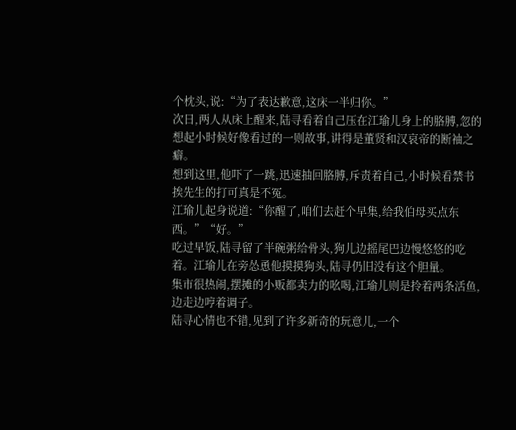个枕头,说:“为了表达歉意,这床一半归你。”
次日,两人从床上醒来,陆寻看着自己压在江瑜儿身上的胳膊,忽的想起小时候好像看过的一则故事,讲得是董贤和汉哀帝的断袖之癖。
想到这里,他吓了一跳,迅速抽回胳膊,斥责着自己,小时候看禁书挨先生的打可真是不冤。
江瑜儿起身说道:“你醒了,咱们去赶个早集,给我伯母买点东西。”“好。”
吃过早饭,陆寻留了半碗粥给骨头,狗儿边摇尾巴边慢悠悠的吃着。江瑜儿在旁怂恿他摸摸狗头,陆寻仍旧没有这个胆量。
集市很热闹,摆摊的小贩都卖力的吆喝,江瑜儿则是拎着两条活鱼,边走边哼着调子。
陆寻心情也不错,见到了许多新奇的玩意儿,一个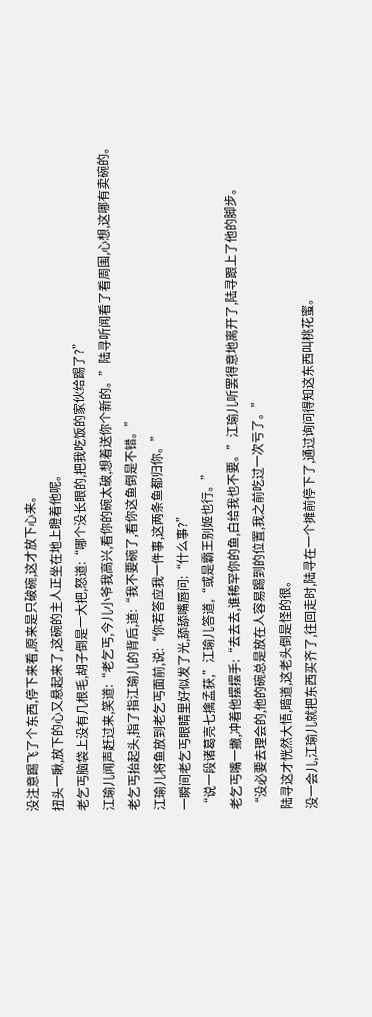没注意踢飞了个东西,停下来看,原来是只破碗,这才放下心来。
扭头一瞅,放下的心又悬起来了,这碗的主人正坐在地上瞪着他呢。
老乞丐脑袋上没有几根毛,胡子倒是一大把,怒道:“哪个没长眼的,把我吃饭的家伙给踢了?”
江瑜儿闻声赶过来,笑道:“老乞丐,今儿小爷我高兴,看你的碗太破,想着送你个新的。”陆寻听闻看了看周围,心想,这哪有卖碗的。
老乞丐抬起头,指了指江瑜儿的背后,道:“我不要碗了,看你这鱼倒是不错。”
江瑜儿将鱼放到老乞丐面前,说:“你若答应我一件事,这两条鱼都归你。”
一瞬间老乞丐眼睛里好似发了光,舔舔嘴唇问:“什么事?”
“说一段诸葛亮七擒孟获,”江瑜儿答道,“或是霸王别姬也行。”
老乞丐嘴一撇,冲着他摆摆手:“去去去,谁稀罕你的鱼,白给我也不要。”江瑜儿听罢得意地离开了,陆寻跟上了他的脚步。
“没必要去理会的,他的碗总是放在人容易踢到的位置,我之前吃过一次亏了。”
陆寻这才恍然大悟,暗道,这老头倒是怪的很。
没一会儿,江瑜儿就把东西买齐了,往回走时,陆寻在一个摊前停下了,通过询问得知这东西叫桃花蜜。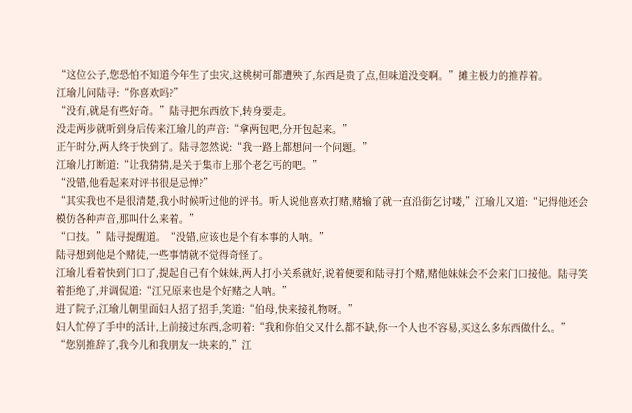“这位公子,您恐怕不知道今年生了虫灾,这桃树可都遭殃了,东西是贵了点,但味道没变啊。”摊主极力的推荐着。
江瑜儿问陆寻:“你喜欢吗?”
“没有,就是有些好奇。”陆寻把东西放下,转身要走。
没走两步就听到身后传来江瑜儿的声音:“拿两包吧,分开包起来。”
正午时分,两人终于快到了。陆寻忽然说:“我一路上都想问一个问题。”
江瑜儿打断道:“让我猜猜,是关于集市上那个老乞丐的吧。”
“没错,他看起来对评书很是忌惮?”
“其实我也不是很清楚,我小时候听过他的评书。听人说他喜欢打赌,赌输了就一直沿街乞讨喽,”江瑜儿又道:“记得他还会模仿各种声音,那叫什么来着。”
“口技。”陆寻提醒道。“没错,应该也是个有本事的人呐。”
陆寻想到他是个赌徒,一些事情就不觉得奇怪了。
江瑜儿看着快到门口了,提起自己有个妹妹,两人打小关系就好,说着便要和陆寻打个赌,赌他妹妹会不会来门口接他。陆寻笑着拒绝了,并调侃道:“江兄原来也是个好赌之人呐。”
进了院子,江瑜儿朝里面妇人招了招手,笑道:“伯母,快来接礼物呀。”
妇人忙停了手中的活计,上前接过东西,念叨着:“我和你伯父又什么都不缺,你一个人也不容易,买这么多东西做什么。”
“您别推辞了,我今儿和我朋友一块来的,”江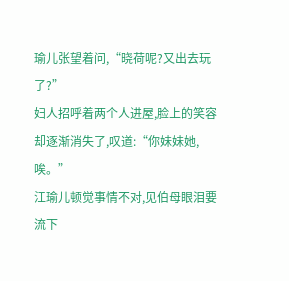瑜儿张望着问,“晓荷呢?又出去玩了?”
妇人招呼着两个人进屋,脸上的笑容却逐渐消失了,叹道:“你妹妹她,唉。”
江瑜儿顿觉事情不对,见伯母眼泪要流下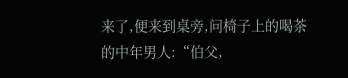来了,便来到桌旁,问椅子上的喝茶的中年男人:“伯父,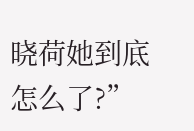晓荷她到底怎么了?”